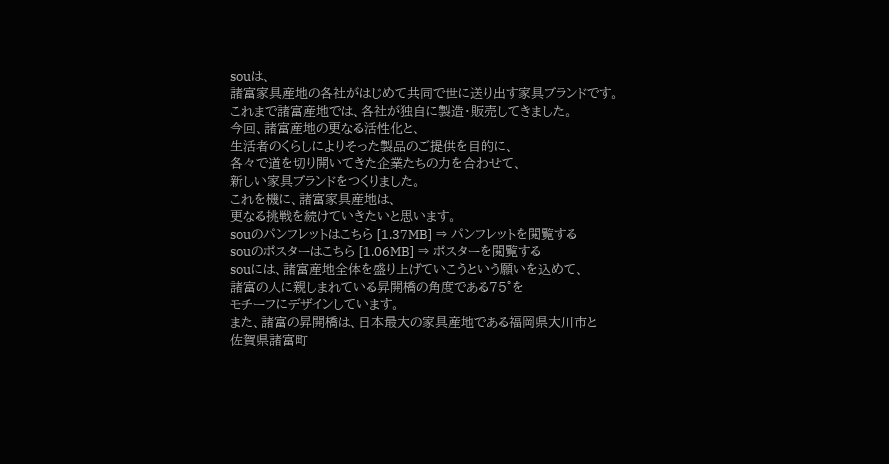souは、
諸富家具産地の各社がはじめて共同で世に送り出す家具ブランドです。
これまで諸富産地では、各社が独自に製造・販売してきました。
今回、諸富産地の更なる活性化と、
生活者のくらしによりそった製品のご提供を目的に、
各々で道を切り開いてきた企業たちの力を合わせて、
新しい家具ブランドをつくりました。
これを機に、諸富家具産地は、
更なる挑戦を続けていきたいと思います。
souのパンフレットはこちら [1.37MB] ⇒ パンフレットを閲覧する
souのポスターはこちら [1.06MB] ⇒ ポスターを閲覧する
souには、諸富産地全体を盛り上げていこうという願いを込めて、
諸富の人に親しまれている昇開橋の角度である75°を
モチーフにデザインしています。
また、諸富の昇開橋は、日本最大の家具産地である福岡県大川市と
佐賀県諸富町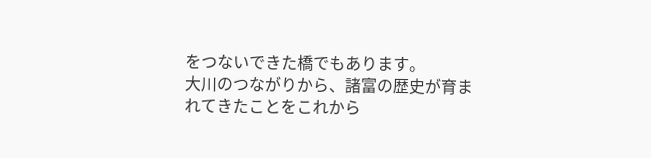をつないできた橋でもあります。
大川のつながりから、諸富の歴史が育まれてきたことをこれから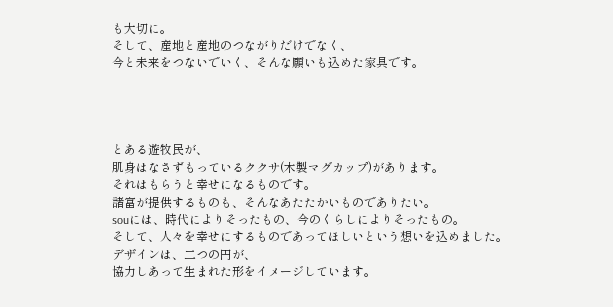も大切に。
そして、産地と産地のつながりだけでなく、
今と未来をつないでいく、そんな願いも込めた家具です。




とある遊牧民が、
肌身はなさずもっているククサ(木製マグカップ)があります。
それはもらうと幸せになるものです。
諸富が提供するものも、そんなあたたかいものでありたい。
souには、時代によりそったもの、今のくらしによりそったもの。
そして、人々を幸せにするものであってほしいという想いを込めました。
デザインは、二つの円が、
協力しあって生まれた形をイメージしています。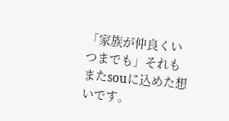「家族が仲良くいつまでも」それもまたsouに込めた想いです。